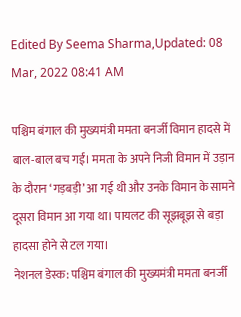Edited By Seema Sharma,Updated: 08 Mar, 2022 08:41 AM

पश्चिम बंगाल की मुख्यमंत्री ममता बनर्जी विमान हादसे में बाल-बाल बच गईं। ममता के अपने निजी विमान में उड़ान के दौरान ‘गड़बड़ी’ आ गई थी और उनके विमान के सामने दूसरा विमान आ गया था। पायलट की सूझबूझ से बड़ा हादसा होने से टल गया।
नेशनल डेस्क: पश्चिम बंगाल की मुख्यमंत्री ममता बनर्जी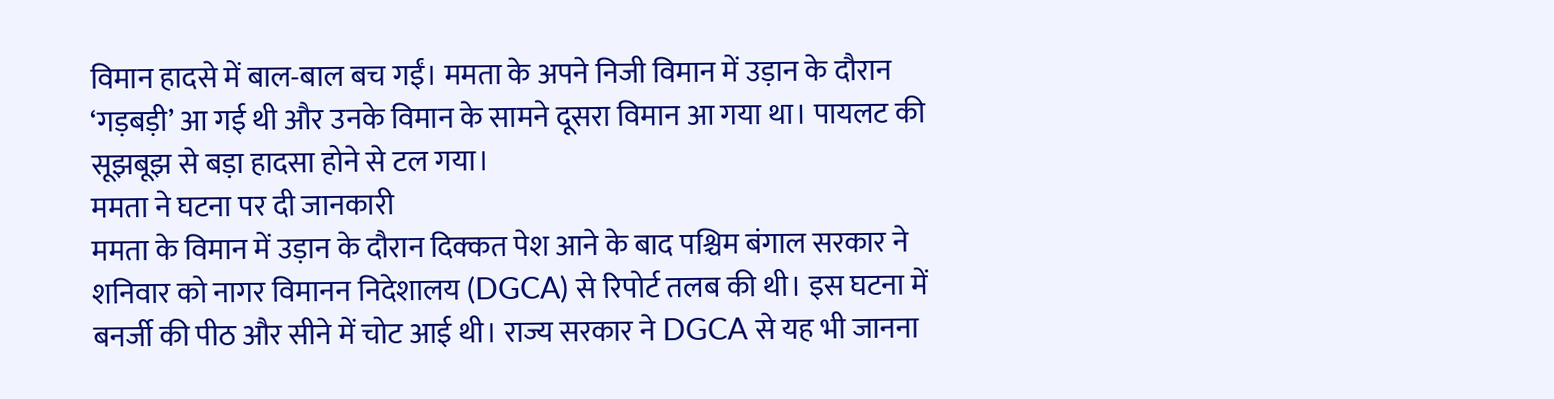विमान हादसे में बाल-बाल बच गईं। ममता के अपने निजी विमान में उड़ान के दौरान ‘गड़बड़ी’ आ गई थी और उनके विमान के सामने दूसरा विमान आ गया था। पायलट की सूझबूझ से बड़ा हादसा होने से टल गया।
ममता ने घटना पर दी जानकारी
ममता के विमान में उड़ान के दौरान दिक्कत पेश आने के बाद पश्चिम बंगाल सरकार ने शनिवार को नागर विमानन निदेशालय (DGCA) से रिपोर्ट तलब की थी। इस घटना में बनर्जी की पीठ और सीने में चोट आई थी। राज्य सरकार ने DGCA से यह भी जानना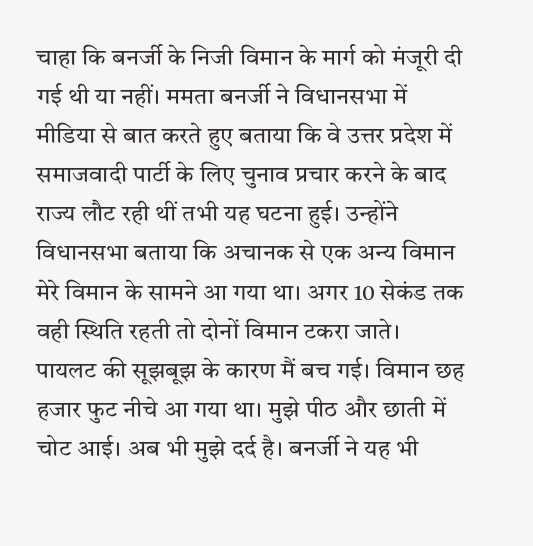चाहा कि बनर्जी के निजी विमान के मार्ग को मंजूरी दी गई थी या नहीं। ममता बनर्जी ने विधानसभा में मीडिया से बात करते हुए बताया कि वे उत्तर प्रदेश में समाजवादी पार्टी के लिए चुनाव प्रचार करने के बाद राज्य लौट रही थीं तभी यह घटना हुई। उन्होंने विधानसभा बताया कि अचानक से एक अन्य विमान मेरे विमान के सामने आ गया था। अगर 10 सेकंड तक वही स्थिति रहती तो दोनों विमान टकरा जाते।
पायलट की सूझबूझ के कारण मैं बच गई। विमान छह हजार फुट नीचे आ गया था। मुझे पीठ और छाती में चोट आई। अब भी मुझे दर्द है। बनर्जी ने यह भी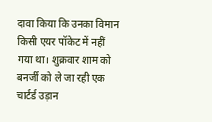दावा किया कि उनका विमान किसी एयर पॉकेट में नहीं गया था। शुक्रवार शाम को बनर्जी को ले जा रही एक चार्टर्ड उड़ान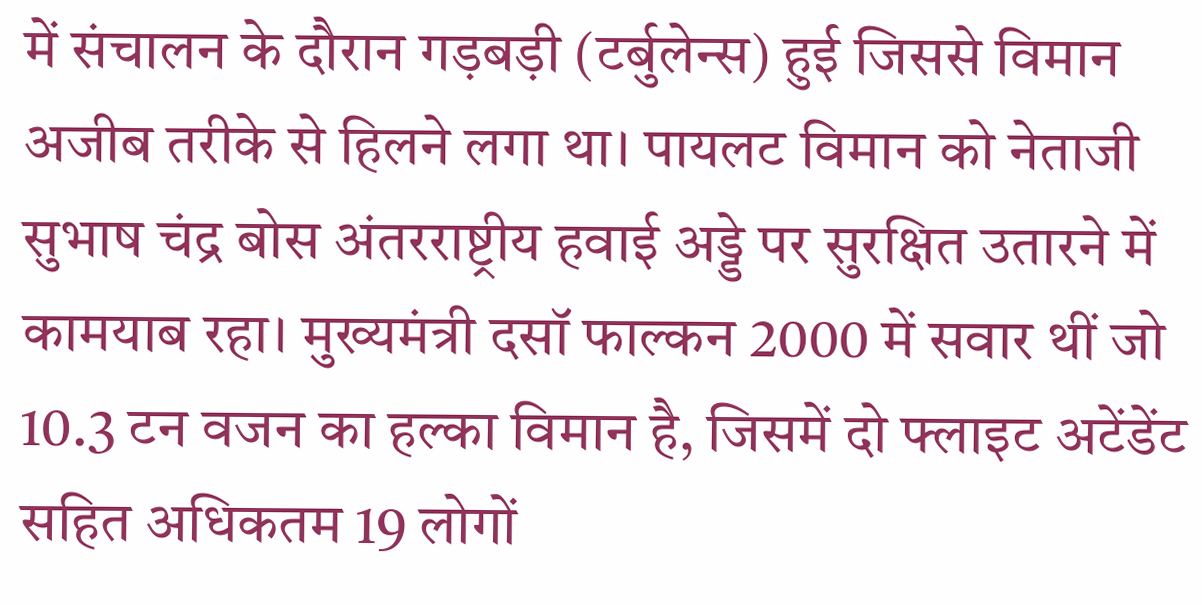में संचालन के दौरान गड़बड़ी (टर्बुलेन्स) हुई जिससे विमान अजीब तरीके से हिलने लगा था। पायलट विमान को नेताजी सुभाष चंद्र बोस अंतरराष्ट्रीय हवाई अड्डे पर सुरक्षित उतारने में कामयाब रहा। मुख्यमंत्री दसॉ फाल्कन 2000 में सवार थीं जो 10.3 टन वजन का हल्का विमान है, जिसमें दो फ्लाइट अटेंडेंट सहित अधिकतम 19 लोगों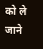को ले जाने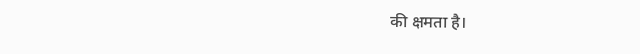की क्षमता है।